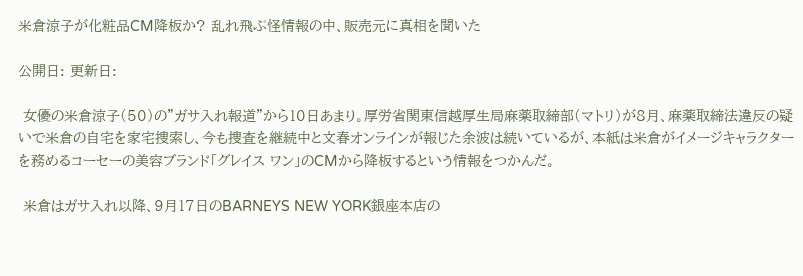米倉涼子が化粧品CM降板か? 乱れ飛ぶ怪情報の中、販売元に真相を聞いた

公開日: 更新日:

 女優の米倉涼子(50)の”ガサ入れ報道”から10日あまり。厚労省関東信越厚生局麻薬取締部(マトリ)が8月、麻薬取締法違反の疑いで米倉の自宅を家宅捜索し、今も捜査を継続中と文春オンラインが報じた余波は続いているが、本紙は米倉がイメージキャラクターを務めるコーセーの美容ブランド「グレイス ワン」のCMから降板するという情報をつかんだ。

 米倉はガサ入れ以降、9月17日のBARNEYS NEW YORK銀座本店の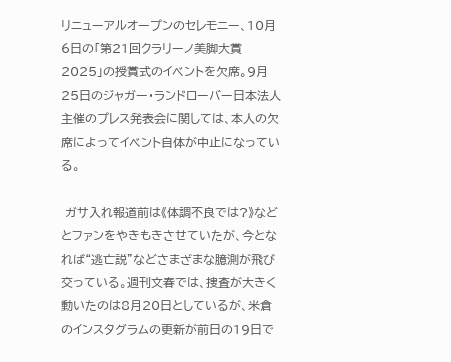リニューアルオープンのセレモニー、10月6日の「第21回クラリーノ美脚大賞2025」の授賞式のイベントを欠席。9月25日のジャガー・ランドローバー日本法人主催のプレス発表会に関しては、本人の欠席によってイベント自体が中止になっている。

 ガサ入れ報道前は《体調不良では?》などとファンをやきもきさせていたが、今となれば“逃亡説”などさまざまな臆測が飛び交っている。週刊文春では、捜査が大きく動いたのは8月20日としているが、米倉のインスタグラムの更新が前日の19日で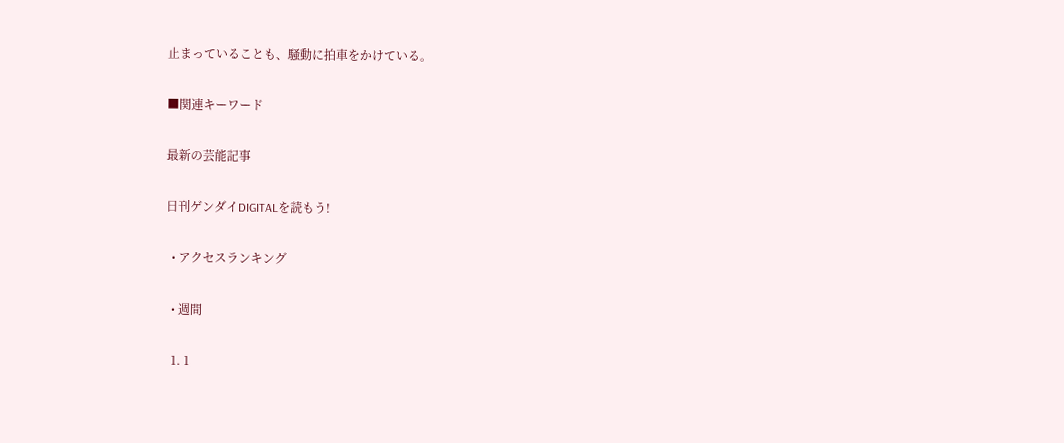止まっていることも、騒動に拍車をかけている。

■関連キーワード

最新の芸能記事

日刊ゲンダイDIGITALを読もう!

  • アクセスランキング

  • 週間

  1. 1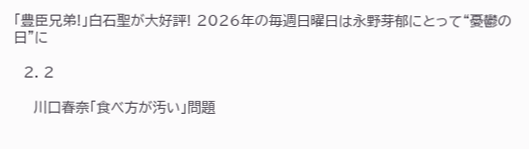「豊臣兄弟!」白石聖が大好評! 2026年の毎週日曜日は永野芽郁にとって“憂鬱の日”に

  2. 2

    川口春奈「食べ方が汚い」問題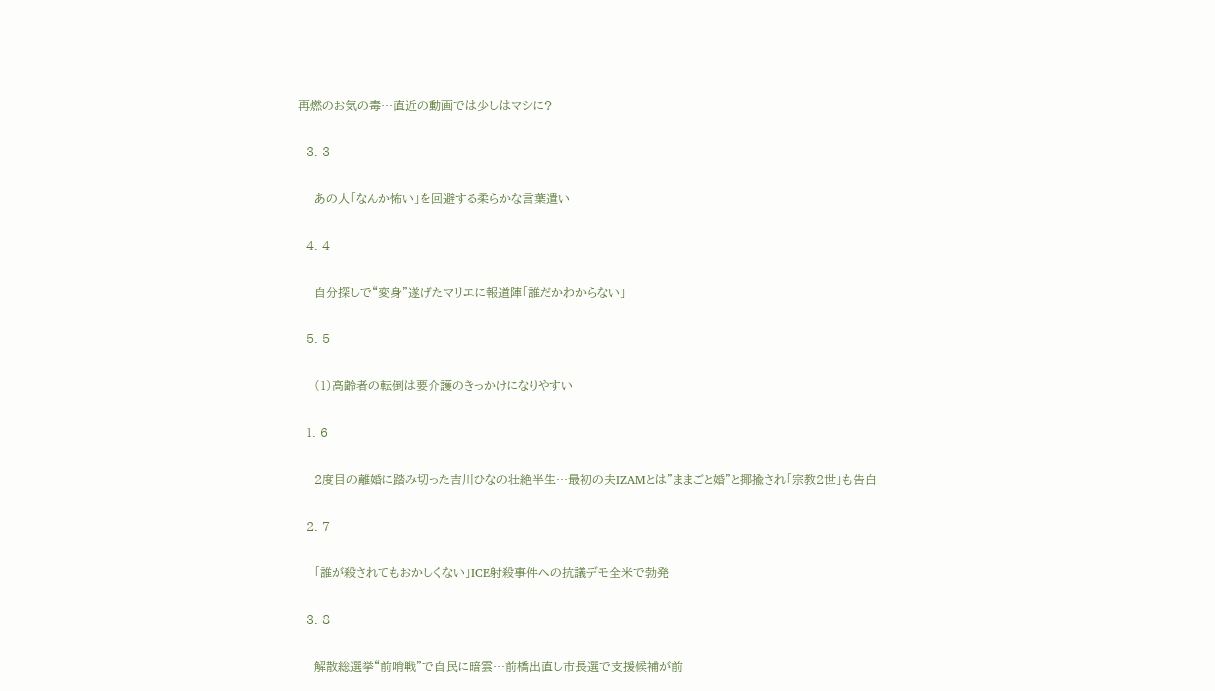再燃のお気の毒…直近の動画では少しはマシに?

  3. 3

    あの人「なんか怖い」を回避する柔らかな言葉遣い

  4. 4

    自分探しで“変身”遂げたマリエに報道陣「誰だかわからない」

  5. 5

    (1)高齢者の転倒は要介護のきっかけになりやすい

  1. 6

    2度目の離婚に踏み切った吉川ひなの壮絶半生…最初の夫IZAMとは"ままごと婚"と揶揄され「宗教2世」も告白

  2. 7

    「誰が殺されてもおかしくない」ICE射殺事件への抗議デモ全米で勃発

  3. 8

    解散総選挙“前哨戦”で自民に暗雲…前橋出直し市長選で支援候補が前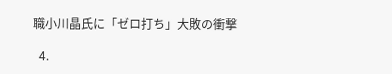職小川晶氏に「ゼロ打ち」大敗の衝撃

  4.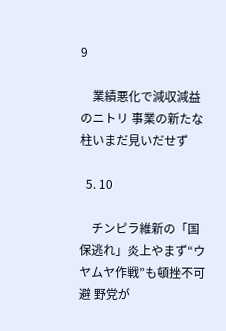9

    業績悪化で減収減益のニトリ 事業の新たな柱いまだ見いだせず

  5. 10

    チンピラ維新の「国保逃れ」炎上やまず“ウヤムヤ作戦”も頓挫不可避 野党が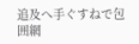追及へ手ぐすねで包囲網